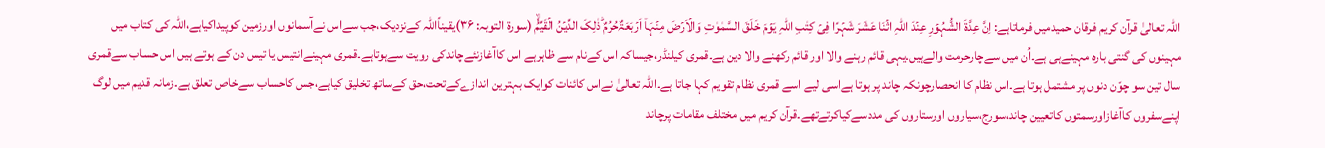اللہ تعالیٰ قرآن کریم فرقان حمیدمیں فرماتاہے: اِنَّ عِدَّۃَ الشُّہُوۡرِ عِنۡدَ اللّٰہِ اثۡنَا عَشَرَ شَہۡرًا فِیۡ کِتٰبِ اللّٰہِ یَوۡمَ خَلَقَ السَّمٰوٰتِ وَالۡاَرۡضَ مِنۡہَاۤ اَرۡبَعَۃٌحُرُمٌ ؕذٰلِکَ الدِّیۡنُ الۡقَیِّمُ۬ۙ (سورة التوبہ: ۳۶)یقیناًاللہ کےنزدیک،جب سےاس نےآسمانوں اورزمین کوپیداکیاہے،اللہ کی کتاب میں مہینوں کی گنتی بارہ مہینےہی ہے۔اُن میں سےچارحرمت والےہیں۔یہی قائم رہنے والا اور قائم رکھنے والا دین ہے۔قمری کیلنڈر،جیساکہ اس کےنام سے ظاہرہے اس کاآغازنئےچاندکی رویت سےہوتاہے۔قمری مہینےانتیس یا تیس دن کے ہوتے ہیں اس حساب سےقمری سال تین سو چوّن دنوں پر مشتمل ہوتا ہے۔اس نظام کا انحصارچونکہ چاند پر ہوتا ہےاسی لیے اسے قمری نظام تقویم کہا جاتا ہے۔اللہ تعالیٰ نےاس کائنات کوایک بہترین اندازےکےتحت،حق کےساتھ تخلیق کیاہے،جس کاحساب سےخاص تعلق ہے۔زمانہ قدیم میں لوگ اپنےسفروں کاآغازاورسمتوں کاتعیین چاند،سورج،سیاروں اورستاروں کی مددسےکیاکرتےتھے۔قرآن کریم میں مختلف مقامات پرچاند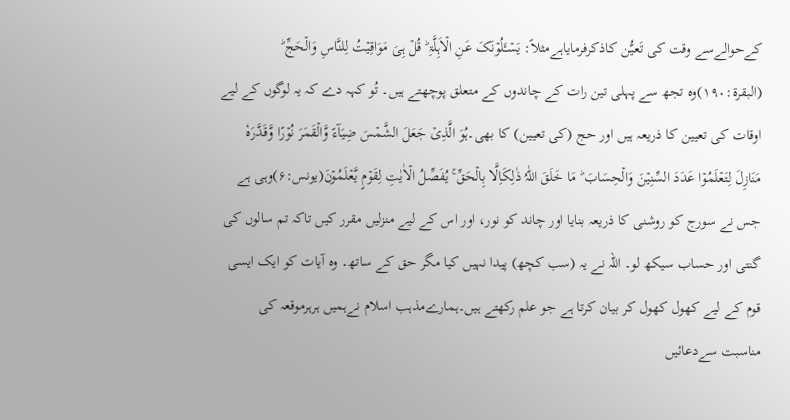کےحوالےسے وقت کی تَعیُّن کاذکرفرمایاہےمثلاً: یَسۡـَٔلُوۡنَکَ عَنِ الۡاَہِلَّۃِ ؕ قُلۡ ہِیَ مَوَاقِیۡتُ لِلنَّاسِ وَالۡحَجِّ ؕ (البقرۃ:۱۹۰)وہ تجھ سے پہلی تین رات کے چاندوں کے متعلق پوچھتے ہیں۔ تُو کہہ دے کہ یہ لوگوں کے لیے اوقات کی تعیین کا ذریعہ ہیں اور حج (کی تعیین) کا بھی۔ہُوَ الَّذِیۡ جَعَلَ الشَّمۡسَ ضِیَآءً وَّالۡقَمَرَ نُوۡرًا وَّقَدَّرَہٗ مَنَازِلَ لِتَعۡلَمُوۡا عَدَدَ السِّنِیۡنَ وَالۡحِسَابَ ؕ مَا خَلَقَ اللّٰہُ ذٰلِکَاِلَّا بِالۡحَقِّ ۚ یُفَصِّلُ الۡاٰیٰتِ لِقَوۡمٍ یَّعۡلَمُوۡنَ(یونس:۶)وہی ہے جس نے سورج کو روشنی کا ذریعہ بنایا اور چاند کو نور، اور اس کے لیے منزلیں مقرر کیں تاکہ تم سالوں کی گنتی اور حساب سیکھ لو۔ اللہ نے یہ (سب کچھ) پیدا نہیں کیا مگر حق کے ساتھ۔ وہ آیات کو ایک ایسی قوم کے لیے کھول کھول کر بیان کرتا ہے جو علم رکھتے ہیں۔ہمارےمذہب اسلام نےہمیں ہرہرموقعہ کی مناسبت سےدعائیں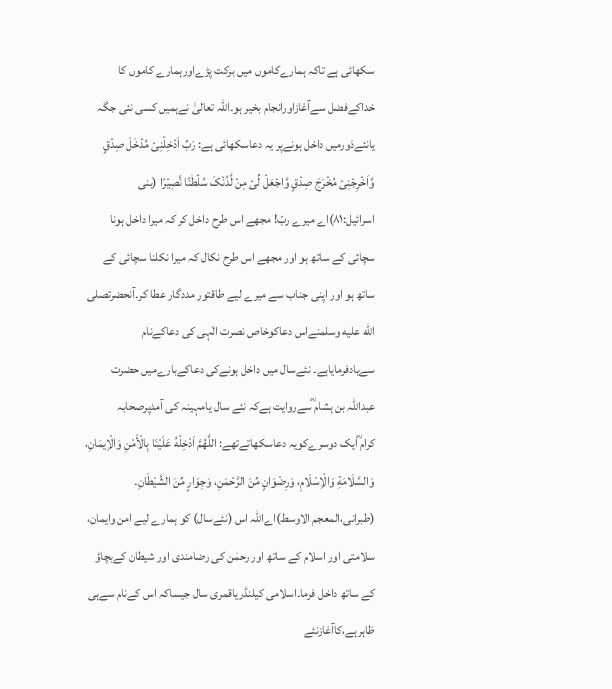سکھائی ہے تاکہ ہمارےکاموں میں برکت پڑےاورہمارے کاموں کا خداکےفضل سےآغازاورانجام بخیر ہو۔اللہ تعالیٰ نےہمیں کسی نئی جگہ یانئےدَورمیں داخل ہونےپر یہ دعاسکھائی ہے: رَبِّ اَدۡخِلۡنِیۡ مُدۡخَلَ صِدۡقٍ وَّاَخۡرِجۡنِیۡ مُخۡرَجَ صِدۡقٍ وَّاجۡعَلۡ لِّیۡ مِنۡ لَّدُنۡکَ سُلۡطٰنًا نَّصِیۡرًا (بنی اسرائیل:۸۱)اے میرے ربّ! مجھے اس طرح داخل کر کہ میرا داخل ہونا سچائی کے ساتھ ہو اور مجھے اس طرح نکال کہ میرا نکلنا سچائی کے ساتھ ہو اور اپنی جناب سے میرے لیے طاقتور مددگار عطا کر۔آنحضرتصلى الله عليه وسلمنےاس دعاکوخاص نصرت الٰہی کی دعاکےنام سےیادفرمایاہے۔ نئےسال میں داخل ہونےکی دعاکےبارےمیں حضرت عبداللہ بن ہشام ؓسےروایت ہےکہ نئے سال یامہینہ کی آمدپرصحابہ کرام ؓایک دوسرےکویہ دعاسکھاتےتھے: اللَّهُمَّ اَدْخِلْهُ عَلَيْنَا بِالْأَمْنِ وَالْاِيمَانِ، وَالسَّلَامَةِ وَالْاِسْلَامِ، وَرِضْوَانٍ مِّنَ الرَّحْمَنِ، وَجِوَارٍ مِّنَ الشَّيْطَانِ۔ (طبرانی،المعجم الاوسط)اےاللہ اس (نئےسال) کو ہمارے لیے امن وایمان، سلامتی اور اسلام کے ساتھ اور رحمٰن کی رضامندی اور شیطان کےبچاؤ کے ساتھ داخل فرما۔اسلامی کیلنڈریاقمری سال جیساکہ اس کےنام سےہی ظاہرہے،کاآغازنئے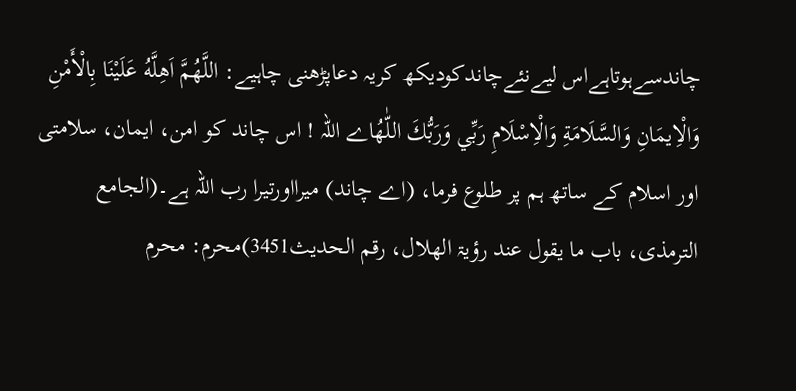چاندسےہوتاہےاس لیےنئےچاندکودیکھ کریہ دعاپڑھنی چاہیے: اللَّهُمَّ اَهِلَّهُ عَلَيْنَا بِالْأَمْنِ وَالْاِيمَانِ وَالسَّلَامَةِ وَالْاِسْلَامِ رَبِّي وَرَبُّكَ اللّٰهُاے اللہ ! اس چاند کو امن، ایمان، سلامتی اور اسلام کے ساتھ ہم پر طلوع فرما، (اے چاند) میرااورتیرا رب اللہ ہے۔(الجامع الترمذی، باب ما یقول عند رؤیۃ الھلال، رقم الحدیث3451)محرم: محرم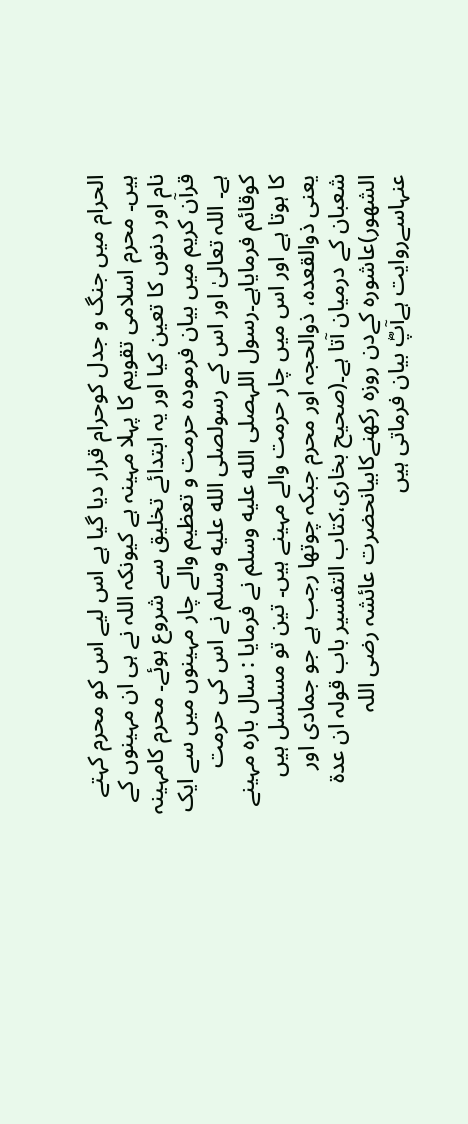الحرام میں جنگ و جدل کوحرام قرار دیا گیا ہے اس لیے اس کو محرم کہتے ہیں۔ محرم اسلامی تقویم کا پہلا مہینہ ہے کیونکہ اللہ نے ہی ان مہینوں کے نام اور دنوں کا تعین کیا اور یہ ابتدائے تخلیق سے شروع ہوئے۔ محرم کامہینہ قرآن کریم میں بیان فرمودہ حرمت و تعظیم والے چار مہینوں میں سے ایک ہے۔ اللہ تعالیٰ اور اس کے رسولصلى الله عليه وسلم نے اس کی حرمت کوقائم فرمایاہے۔رسول اللہصلى الله عليه وسلم نے فرمایا : سال بارہ مہینے کا ہوتا ہے اور اس میں چار حرمت والے مہینے ہیں۔ تین تو مسلسل ہیں یعنی ذوالقعدہ، ذوالحجہ اور محرم جبکہ چوتھا رجب ہے جو جمادی اور شعبان کے درمیان آتا ہے۔(صحیح بخاری،کتاب التفسیر باب قولہ ان عدة الشھور)عاشورہ کےدن روزہ رکھنےکابیانحضرت عائشہ رضی اللہ عنہاسےروایت ہےآپؓ بیان فرماتی ہیں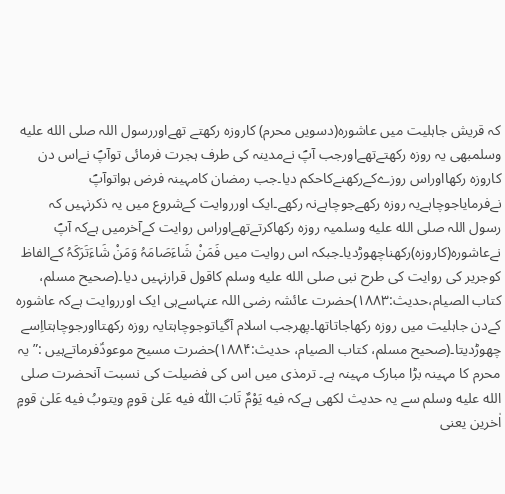کہ قریش جاہلیت میں عاشورہ(دسویں محرم) کاروزہ رکھتے تھےاوررسول اللہ صلى الله عليه وسلمبھی یہ روزہ رکھتےتھےاورجب آپؐ نےمدینہ کی طرف ہجرت فرمائی توآپؐ نےاس دن کاروزہ رکھااوراس روزےکےرکھنےکاحکم دیا۔جب رمضان کامہینہ فرض ہواتوآپؐ نےفرمایاجوچاہےیہ روزہ رکھےجوچاہےنہ رکھے۔ایک اورروایت کےشروع میں یہ ذکرنہیں کہ رسول اللہ صلى الله عليه وسلمیہ روزہ رکھاکرتےتھےاوراس روایت کےآخرمیں ہےکہ آپؐ نےعاشورہ(کاروزہ)رکھناچھوڑدیا۔جبکہ اس روایت میں فَمَنْ شَاءَصَامَہُ وَمَنْ شَاءَتَرَکَہُ کےالفاظ کوجریر کی روایت کی طرح نبی صلى الله عليه وسلم کاقول قرارنہیں دیا۔(صحیح مسلم، کتاب الصیام،حدیث:۱۸۸۳)حضرت عائشہ رضی اللہ عنہاسےہی ایک اورروایت ہےکہ عاشورہ کےدن جاہلیت میں روزہ رکھاجاتاتھا۔پھرجب اسلام آگیاتوجوچاہتایہ روزہ رکھتااورجوچاہتااِسے چھوڑدیتا۔(صحیح مسلم، کتاب الصیام، حدیث:۱۸۸۴)حضرت مسیح موعودؑفرماتےہیں :”یہ محرم کا مہینہ بڑا مبارک مہینہ ہے۔ ترمذی میں اس کی فضیلت کی نسبت آنحضرت صلى الله عليه وسلم سے یہ حدیث لکھی ہےکہ فيه یَوْمٌ تَابَ اللّٰہ فيه عَلیٰ قومٍ ويتوبُ فيه عَلیٰ قومٍ اٰخرين یعنی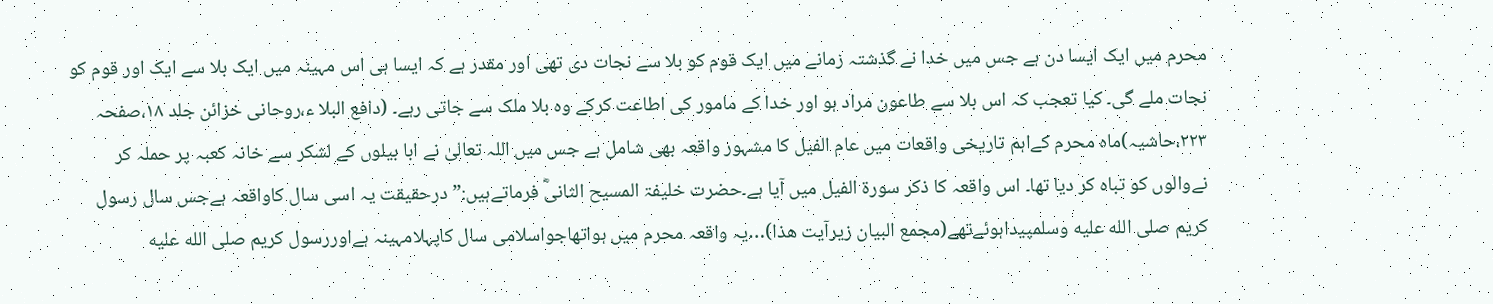محرم میں ایک ایسا دن ہے جس میں خدا نے گذشتہ زمانے میں ایک قوم کو بلا سے نجات دی تھی اور مقدر ہے کہ ایسا ہی اس مہینہ میں ایک بلا سے ایک اور قوم کو نجات ملے گی۔ کیا تعجب کہ اس بلا سے طاعون مراد ہو اور خدا کے مامور کی اطاعت کرکے وہ بلا ملک سے جاتی رہے۔ (دافع البلا ء،روحانی خزائن جلد ۱۸،صفحہ ۲۲۳،حاشیہ)ماہ محرم کےاہم تاریخی واقعات میں عام الفیل کا مشہور واقعہ بھی شامل ہے جس میں اللہ تعالیٰ نے ابا بیلوں کے لشکر سے خانہ کعبہ پر حملہ کر نےوالوں کو تباہ کر دیا تھا۔ اس واقعہ کا ذکر سورة الفیل میں آیا ہے۔حضرت خلیفۃ المسیح الثانیؓ فرماتےہیں:”درحقیقت یہ اسی سال کاواقعہ ہےجس سال رسول کریم صلى الله عليه وسلمپیداہوئےتھے(مجمع البیان زیرآیت ھذا)…یہ واقعہ محرم میں ہواتھاجواسلامی سال کاپہلامہینہ ہےاوررسول کریم صلى الله عليه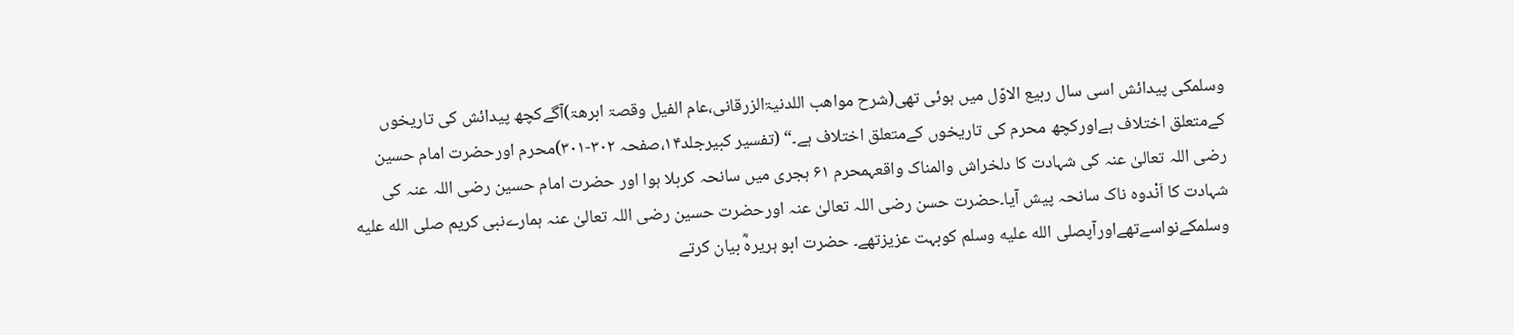وسلمکی پیدائش اسی سال ربیع الاوّل میں ہوئی تھی(شرح مواھب اللدنیۃالزرقانی،عام الفیل وقصۃ ابرھۃ)آگےکچھ پیدائش کی تاریخوں کےمتعلق اختلاف ہےاورکچھ محرم کی تاریخوں کےمتعلق اختلاف ہے۔“ (تفسیر کبیرجلد۱۴،صفحہ ۳۰۲-۳۰۱)محرم اورحضرت امام حسین رضی اللہ تعالیٰ عنہ کی شہادت کا دلخراش والمناک واقعہمحرم ۶۱ ہجری میں سانحہ کربلا ہوا اور حضرت امام حسین رضی اللہ عنہ کی شہادت کا اَنْدوہ ناک سانحہ پیش آیا۔حضرت حسن رضی اللہ تعالیٰ عنہ اورحضرت حسین رضی اللہ تعالیٰ عنہ ہمارےنبی کریم صلى الله عليه وسلمکےنواسےتھےاورآپصلى الله عليه وسلم کوبہت عزیزتھے۔ حضرت ابو ہریرہؓ بیان کرتے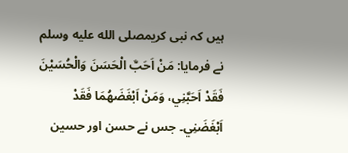ہیں کہ نبی کریمصلى الله عليه وسلم نے فرمایا: مَنْ اَحَبَّ الْحَسَنَ وَالْحُسَيْنَ فَقَدْ اَحَبَّنِي، وَمَنْ اَبْغَضَهُمَا فَقَدْ اَبْغَضَنِي۔ جس نے حسن اور حسین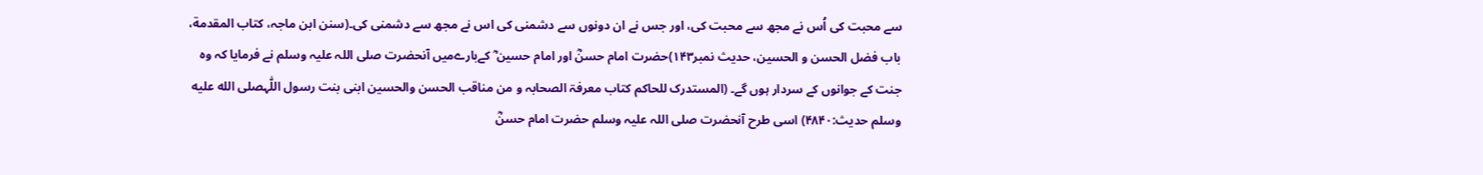سے محبت کی اُس نے مجھ سے محبت کی، اور جس نے ان دونوں سے دشمنی کی اس نے مجھ سے دشمنی کی۔(سنن ابن ماجہ، کتاب المقدمة، باب فضل الحسن و الحسین، حدیث نمبر۱۴۳)حضرت امام حسنؓ اور امام حسین ؓ کےبارےمیں آنحضرت صلی اللہ علیہ وسلم نے فرمایا کہ وہ جنت کے جوانوں کے سردار ہوں گے۔ (المستدرک للحاکم کتاب معرفۃ الصحابہ و من مناقب الحسن والحسین ابنی بنت رسول اللّٰہصلى الله عليه وسلم حدیث:۴۸۴۰) اسی طرح آنحضرت صلی اللہ علیہ وسلم حضرت امام حسنؓ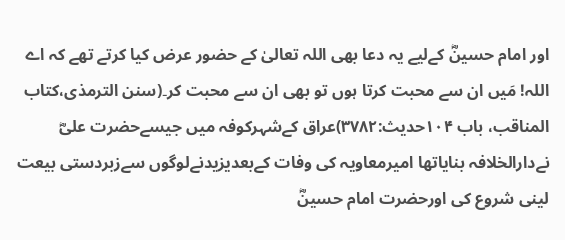اور امام حسینؓ کےلیے یہ دعا بھی اللہ تعالیٰ کے حضور عرض کیا کرتے تھے کہ اے اللہ! مَیں ان سے محبت کرتا ہوں تو بھی ان سے محبت کر۔(سنن الترمذی،کتاب المناقب، باب ۱۰۴حدیث:۳۷۸۲)عراق کےشہرکوفہ میں جیسےحضرت علیؓ نےدارالخلافہ بنایاتھا امیرمعاویہ کی وفات کےبعدیزیدنےلوگوں سےزبردستی بیعت لینی شروع کی اورحضرت امام حسینؓ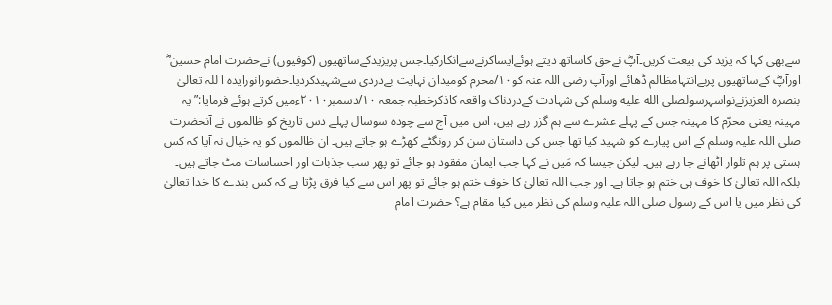سےبھی کہا کہ یزید کی بیعت کریں۔آپؓ نےحق کاساتھ دیتے ہوئےایساکرنےسےانکارکیا۔جس پریزیدکےساتھیوں (کوفیوں) نےحضرت امام حسین ؓ اورآپؓ کےساتھیوں پربےانتہامظالم ڈھائے اورآپ رضی اللہ عنہ کو۱۰/محرم کومیدان نہایت بےدردی سےشہیدکردیا۔حضورانورایدہ ا للہ تعالیٰ بنصرہ العزیزنےنواسہرسولصلى الله عليه وسلم کی شہادت کےدردناک واقعہ کاذکرخطبہ جمعہ ۱۰/دسمبر۲۰۱۰ءمیں کرتے ہوئے فرمایا:”یہ مہینہ یعنی محرّم کا مہینہ جس کے پہلے عشرے سے ہم گزر رہے ہیں، اس میں آج سے چودہ سوسال پہلے دس تاریخ کو ظالموں نے آنحضرت صلی اللہ علیہ وسلم کے اس پیارے کو شہید کیا تھا جس کی داستان سن کر رونگٹے کھڑے ہو جاتے ہیں۔ ان ظالموں کو یہ خیال نہ آیا کہ کس ہستی پر ہم تلوار اٹھانے جا رہے ہیں۔ لیکن جیسا کہ مَیں نے کہا جب ایمان مفقود ہو جائے تو پھر سب جذبات اور احساسات مٹ جاتے ہیں۔ بلکہ اللہ تعالیٰ کا خوف ہی ختم ہو جاتا ہے۔ اور جب اللہ تعالیٰ کا خوف ختم ہو جائے تو پھر اس سے کیا فرق پڑتا ہے کہ کس بندے کا خدا تعالیٰ کی نظر میں یا اس کے رسول صلی اللہ علیہ وسلم کی نظر میں کیا مقام ہے؟ حضرت امام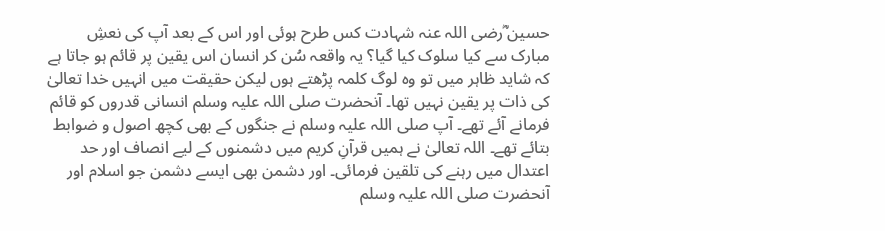حسین ؓرضی اللہ عنہ شہادت کس طرح ہوئی اور اس کے بعد آپ کی نعشِ مبارک سے کیا سلوک کیا گیا؟ یہ واقعہ سُن کر انسان اس یقین پر قائم ہو جاتا ہے کہ شاید ظاہر میں تو وہ لوگ کلمہ پڑھتے ہوں لیکن حقیقت میں انہیں خدا تعالیٰ کی ذات پر یقین نہیں تھا۔ آنحضرت صلی اللہ علیہ وسلم انسانی قدروں کو قائم فرمانے آئے تھے۔ آپ صلی اللہ علیہ وسلم نے جنگوں کے بھی کچھ اصول و ضوابط بتائے تھے۔ اللہ تعالیٰ نے ہمیں قرآنِ کریم میں دشمنوں کے لیے انصاف اور حد اعتدال میں رہنے کی تلقین فرمائی۔ اور دشمن بھی ایسے دشمن جو اسلام اور آنحضرت صلی اللہ علیہ وسلم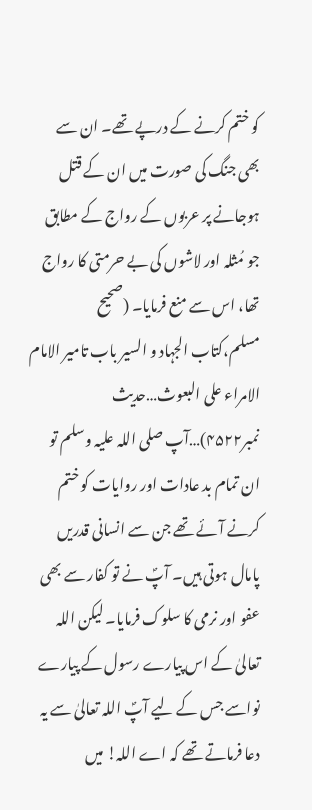کو ختم کرنے کے درپے تھے۔ ان سے بھی جنگ کی صورت میں ان کے قتل ہوجانے پر عربوں کے رواج کے مطابق جو مُثلہ اور لاشوں کی بے حرمتی کا رواج تھا، اس سے منع فرمایا۔ (صحیح مسلم،کتاب الجہاد و السیر باب تامیر الامام الامراء علی البعوث…حدیث نمبر۴۵۲۲)…آپ صلی اللہ علیہ وسلم تو ان تمام بد عادات اور روایات کو ختم کرنے آئے تھے جن سے انسانی قدریں پامال ہوتی ہیں۔ آپؐ نے تو کفار سے بھی عفو اور نرمی کا سلوک فرمایا۔ لیکن اللہ تعالیٰ کے اس پیارے رسول کے پیارے نواسے جس کے لیے آپؐ اللہ تعالیٰ سے یہ دعا فرماتے تھے کہ اے اللہ! میں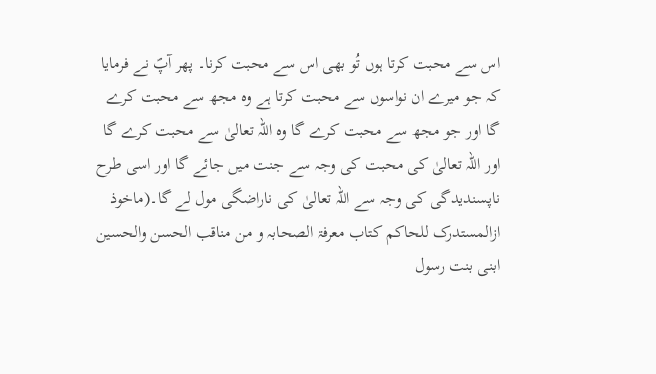اس سے محبت کرتا ہوں تُو بھی اس سے محبت کرنا۔ پھر آپؐ نے فرمایا کہ جو میرے ان نواسوں سے محبت کرتا ہے وہ مجھ سے محبت کرے گا اور جو مجھ سے محبت کرے گا وہ اللہ تعالیٰ سے محبت کرے گا اور اللہ تعالیٰ کی محبت کی وجہ سے جنت میں جائے گا اور اسی طرح ناپسندیدگی کی وجہ سے اللہ تعالیٰ کی ناراضگی مول لے گا۔(ماخوذ ازالمستدرک للحاکم کتاب معرفۃ الصحابہ و من مناقب الحسن والحسین ابنی بنت رسول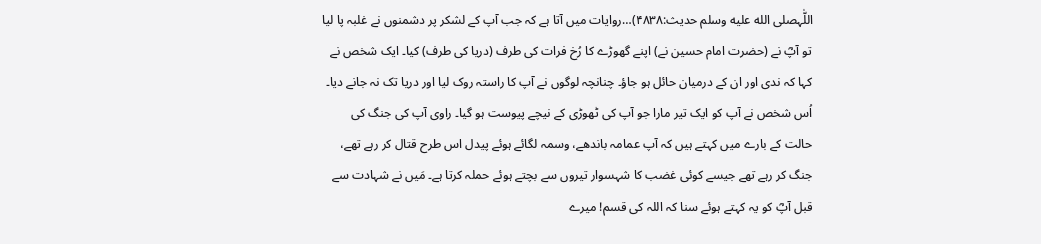اللّٰہصلى الله عليه وسلم حدیث:۴۸۳۸)…روایات میں آتا ہے کہ جب آپ کے لشکر پر دشمنوں نے غلبہ پا لیا تو آپؓ نے (حضرت امام حسین نے) اپنے گھوڑے کا رُخ فرات کی طرف (دریا کی طرف) کیا۔ ایک شخص نے کہا کہ ندی اور ان کے درمیان حائل ہو جاؤ۔ چنانچہ لوگوں نے آپ کا راستہ روک لیا اور دریا تک نہ جانے دیا۔ اُس شخص نے آپ کو ایک تیر مارا جو آپ کی ٹھوڑی کے نیچے پیوست ہو گیا۔ راوی آپ کی جنگ کی حالت کے بارے میں کہتے ہیں کہ آپ عمامہ باندھے، وسمہ لگائے ہوئے پیدل اس طرح قتال کر رہے تھے، جنگ کر رہے تھے جیسے کوئی غضب کا شہسوار تیروں سے بچتے ہوئے حملہ کرتا ہے۔ مَیں نے شہادت سے قبل آپؓ کو یہ کہتے ہوئے سنا کہ اللہ کی قسم! میرے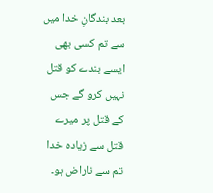بعد بندگانِ خدا میں سے تم کسی بھی ایسے بندے کو قتل نہیں کرو گے جس کے قتل پر میرے قتل سے زیادہ خدا تم سے ناراض ہو۔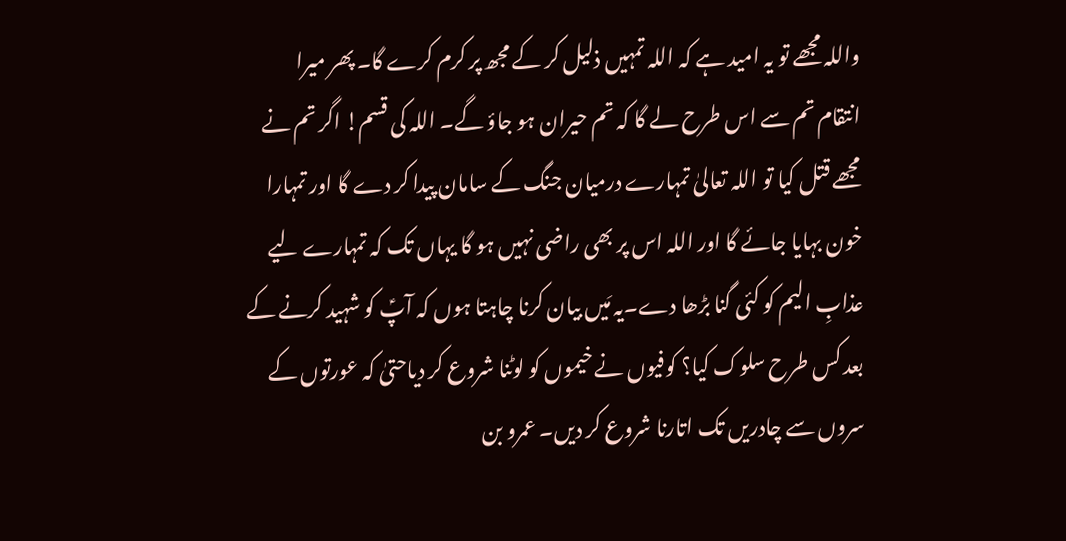واللہ مجھے تو یہ امید ہے کہ اللہ تمہیں ذلیل کر کے مجھ پر کرم کرے گا۔ پھر میرا انتقام تم سے اس طرح لے گا کہ تم حیران ہو جاؤ گے۔ اللہ کی قسم! اگر تم نے مجھے قتل کیا تو اللہ تعالیٰ تمہارے درمیان جنگ کے سامان پیدا کر دے گا اور تمہارا خون بہایا جائے گا اور اللہ اس پر بھی راضی نہیں ہو گا یہاں تک کہ تمہارے لیے عذابِ الیم کو کئی گنا بڑھا دے۔یہ مَیں بیان کرنا چاہتا ہوں کہ آپؑ کو شہید کرنے کے بعد کس طرح سلوک کیا؟ کوفیوں نے خیموں کو لوٹنا شروع کر دیاحتیٰ کہ عورتوں کے سروں سے چادریں تک اتارنا شروع کر دیں۔ عمرو بن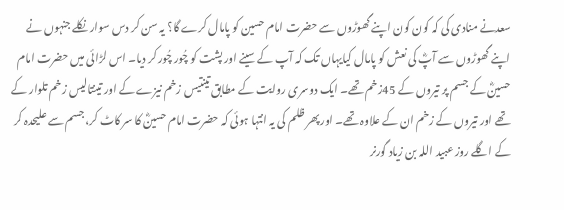سعدنے منادی کی کہ کون کون اپنے گھوڑوں سے حضرت امام حسین کو پامال کرے گا؟ یہ سن کر دس سوار نکلے جنہوں نے اپنے گھوڑوں سے آپؓ کی نعش کو پامال کیایہاں تک کہ آپ کے سینے اور پشت کو چُور چُور کر دیا۔ اس لڑائی میں حضرت امام حسینؓ کے جسم پر تیروں کے 45زخم تھے۔ ایک دوسری روایت کے مطابق تینتیس زخم نیزے کے اور تینتالیس زخم تلوار کے تھے اور تیروں کے زخم ان کے علاوہ تھے۔ اور پھر ظلم کی یہ انتہا ہوئی کہ حضرت امام حسینؓ کا سر کاٹ کر، جسم سے علیحدہ کر کے اگلے روز عبید اللہ بن زیاد گورنر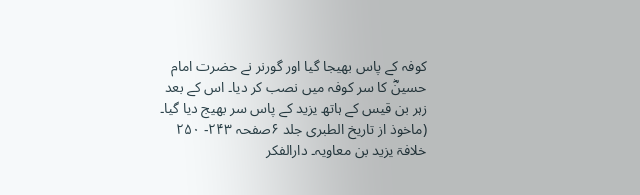کوفہ کے پاس بھیجا گیا اور گورنر نے حضرت امام حسینؓ کا سر کوفہ میں نصب کر دیا۔ اس کے بعد زہر بن قیس کے ہاتھ یزید کے پاس سر بھیج دیا گیا۔ (ماخوذ از تاریخ الطبری جلد ۶صفحہ ۲۴۳- ۲۵۰ خلافۃ یزید بن معاویہ۔ دارالفکر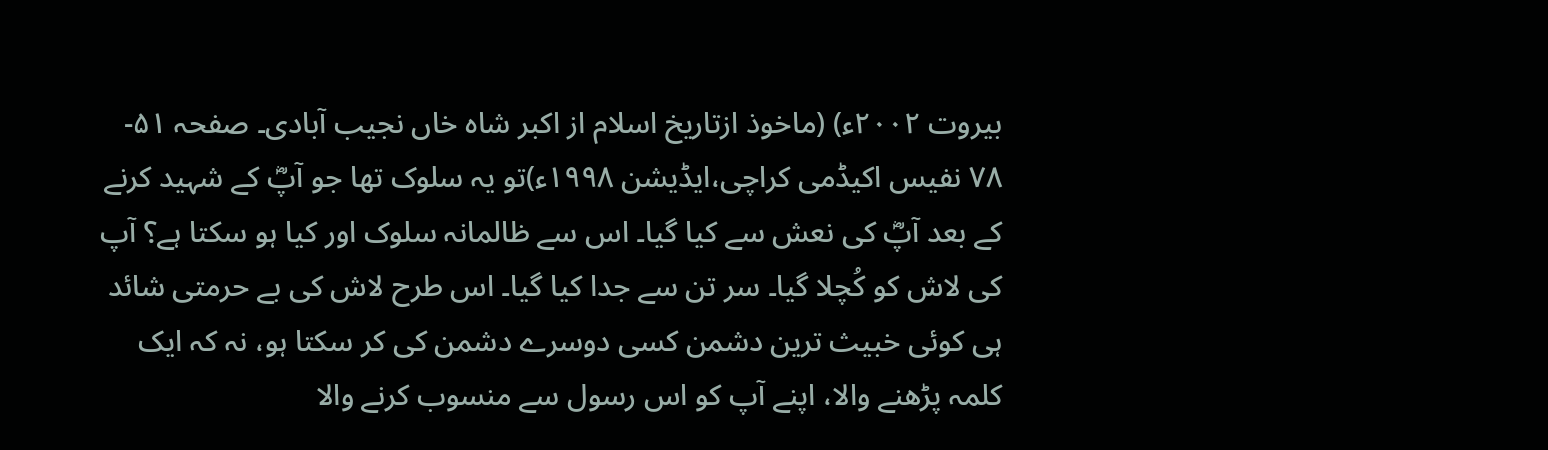بیروت ۲۰۰۲ء) (ماخوذ ازتاریخ اسلام از اکبر شاہ خاں نجیب آبادی۔ صفحہ ۵۱- ۷۸ نفیس اکیڈمی کراچی،ایڈیشن ۱۹۹۸ء)تو یہ سلوک تھا جو آپؓ کے شہید کرنے کے بعد آپؓ کی نعش سے کیا گیا۔ اس سے ظالمانہ سلوک اور کیا ہو سکتا ہے؟ آپ کی لاش کو کُچلا گیا۔ سر تن سے جدا کیا گیا۔ اس طرح لاش کی بے حرمتی شائد ہی کوئی خبیث ترین دشمن کسی دوسرے دشمن کی کر سکتا ہو، نہ کہ ایک کلمہ پڑھنے والا، اپنے آپ کو اس رسول سے منسوب کرنے والا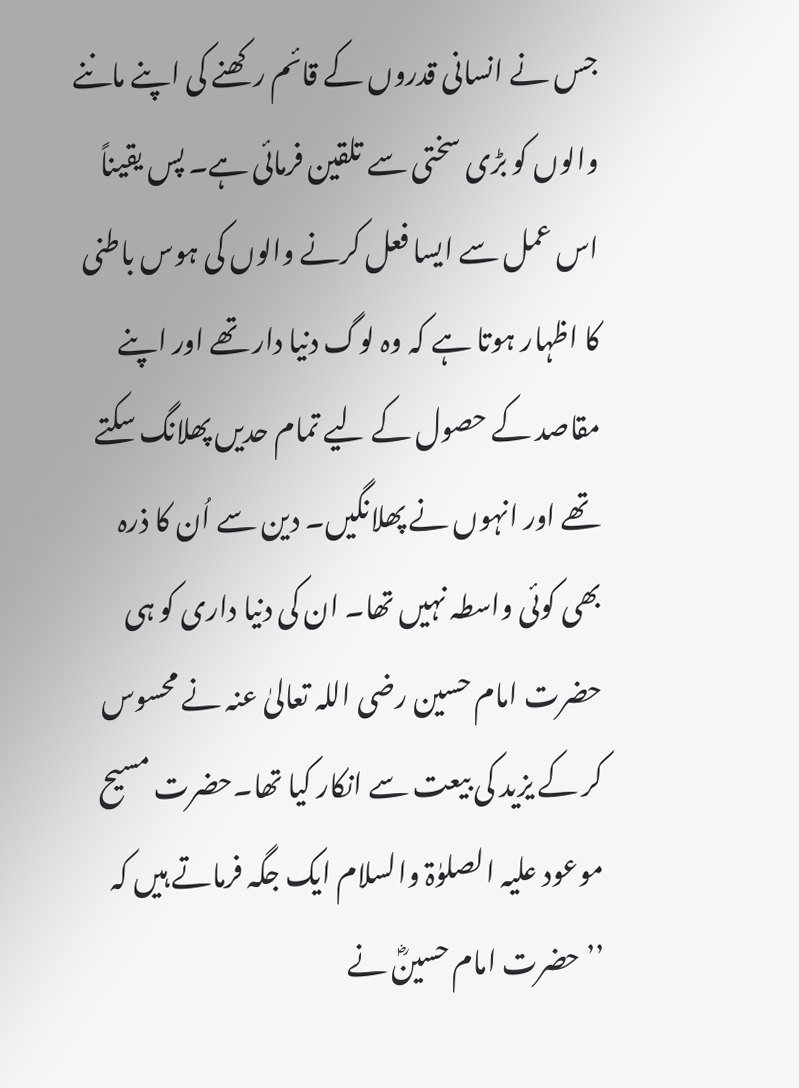جس نے انسانی قدروں کے قائم رکھنے کی اپنے ماننے والوں کو بڑی سختی سے تلقین فرمائی ہے۔ پس یقیناً اس عمل سے ایسا فعل کرنے والوں کی ہوس باطنی کا اظہار ہوتا ہے کہ وہ لوگ دنیا دار تھے اور اپنے مقاصد کے حصول کے لیے تمام حدیں پھلانگ سکتے تھے اور انہوں نے پھلانگیں۔ دین سے اُن کا ذرہ بھی کوئی واسطہ نہیں تھا۔ ان کی دنیا داری کو ہی حضرت امام حسین رضی اللہ تعالیٰ عنہ نے محسوس کر کے یزید کی بیعت سے انکار کیا تھا۔حضرت مسیح موعود علیہ الصلوٰۃ والسلام ایک جگہ فرماتے ہیں کہ ’’حضرت امام حسینؓ نے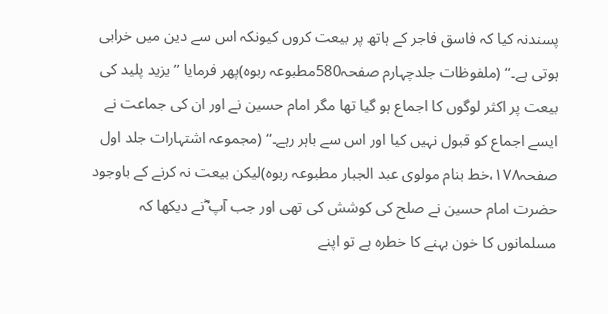پسندنہ کیا کہ فاسق فاجر کے ہاتھ پر بیعت کروں کیونکہ اس سے دین میں خرابی ہوتی ہے۔‘‘ (ملفوظات جلدچہارم صفحہ580مطبوعہ ربوہ)پھر فرمایا ’’یزید پلید کی بیعت پر اکثر لوگوں کا اجماع ہو گیا تھا مگر امام حسین نے اور ان کی جماعت نے ایسے اجماع کو قبول نہیں کیا اور اس سے باہر رہے۔‘‘ (مجموعہ اشتہارات جلد اول صفحہ۱۷۸،خط بنام مولوی عبد الجبار مطبوعہ ربوہ)لیکن بیعت نہ کرنے کے باوجود حضرت امام حسین نے صلح کی کوشش کی تھی اور جب آپ ؓنے دیکھا کہ مسلمانوں کا خون بہنے کا خطرہ ہے تو اپنے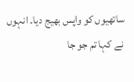ساتھیوں کو واپس بھیج دیا۔ انہوں نے کہا تم جو جا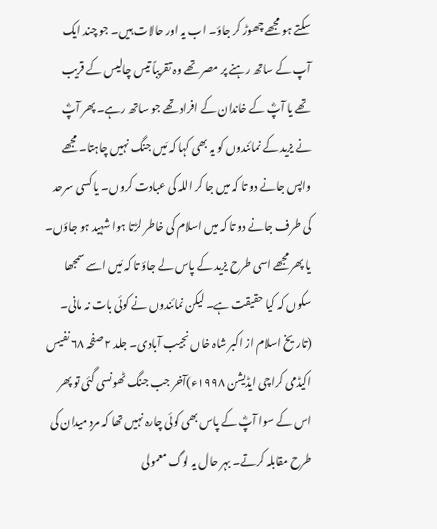سکتے ہو مجھے چھوڑ کر جاؤ۔ اب یہ اور حالات ہیں۔ جو چند ایک آپ کے ساتھ رہنے پر مصر تھے وہ تقریباً تیس چالیس کے قریب تھے یا آپؓ کے خاندان کے افراد تھے جو ساتھ رہے۔ پھر آپؓ نے یزید کے نمائندوں کو یہ بھی کہا کہ مَیں جنگ نہیں چاہتا۔ مجھے واپس جانے دو تا کہ میں جا کر اللہ کی عبادت کروں۔ یا کسی سرحد کی طرف جانے دو تا کہ میں اسلام کی خاطر لڑتا ہوا شہید ہو جاؤں۔ یا پھر مجھے اسی طرح یزید کے پاس لے جاؤ تا کہ مَیں اسے سمجھا سکوں کہ کیا حقیقت ہے۔ لیکن نمائندوں نے کوئی بات نہ مانی۔ (تاریخ اسلام از اکبر شاہ خاں نجیب آبادی۔ جلد ۲ صفحہ ۶۸ نفیس اکیڈمی کراچی ایڈیشن ۱۹۹۸ء)آخر جب جنگ ٹھونسی گئی تو پھر اس کے سوا آپؓ کے پاس بھی کوئی چارہ نہیں تھا کہ مردِ میدان کی طرح مقابلہ کرتے۔ بہر حال یہ لوگ معمولی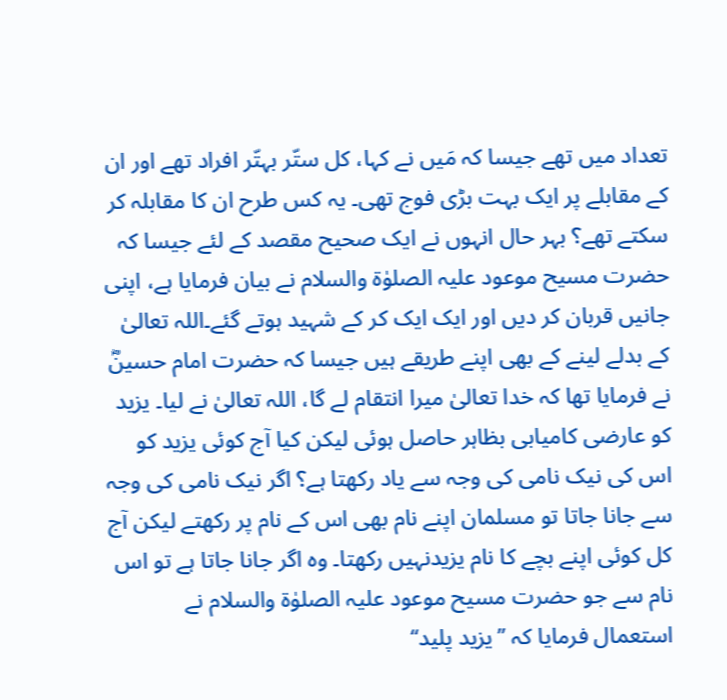تعداد میں تھے جیسا کہ مَیں نے کہا، کل ستّر بہتّر افراد تھے اور ان کے مقابلے پر ایک بہت بڑی فوج تھی۔ یہ کس طرح ان کا مقابلہ کر سکتے تھے؟ بہر حال انہوں نے ایک صحیح مقصد کے لئے جیسا کہ حضرت مسیح موعود علیہ الصلوٰۃ والسلام نے بیان فرمایا ہے، اپنی جانیں قربان کر دیں اور ایک ایک کر کے شہید ہوتے گئے۔اللہ تعالیٰ کے بدلے لینے کے بھی اپنے طریقے ہیں جیسا کہ حضرت امام حسینؓ نے فرمایا تھا کہ خدا تعالیٰ میرا انتقام لے گا، اللہ تعالیٰ نے لیا۔ یزید کو عارضی کامیابی بظاہر حاصل ہوئی لیکن کیا آج کوئی یزید کو اس کی نیک نامی کی وجہ سے یاد رکھتا ہے؟ اگر نیک نامی کی وجہ سے جانا جاتا تو مسلمان اپنے نام بھی اس کے نام پر رکھتے لیکن آج کل کوئی اپنے بچے کا نام یزیدنہیں رکھتا۔ وہ اگر جانا جاتا ہے تو اس نام سے جو حضرت مسیح موعود علیہ الصلوٰۃ والسلام نے استعمال فرمایا کہ ’’یزید پلید‘‘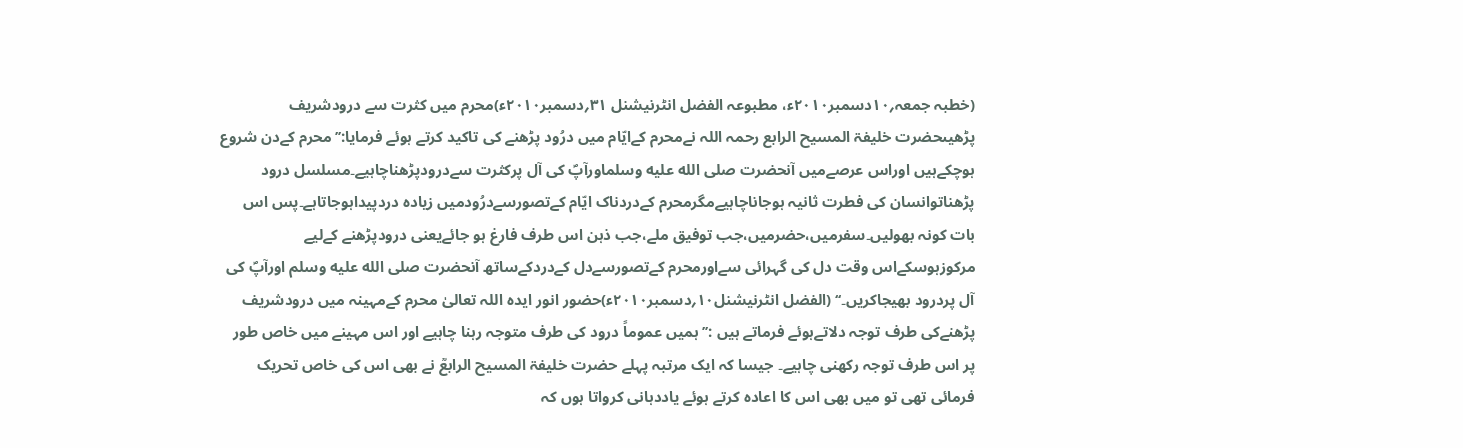(خطبہ جمعہ؍۱۰دسمبر۲۰۱۰ء، مطبوعہ الفضل انٹرنیشنل ۳۱؍دسمبر۲۰۱۰ء)محرم میں کثرت سے درودشریف پڑھیںحضرت خلیفۃ المسیح الرابع رحمہ اللہ نےمحرم کےایّام میں درُود پڑھنے کی تاکید کرتے ہوئے فرمایا:’’محرم کےدن شروع ہوچکےہیں اوراس عرصےمیں آنحضرت صلى الله عليه وسلماورآپؐ کی آل پرکثرت سےدرودپڑھناچاہیے۔مسلسل درود پڑھناتوانسان کی فطرت ثانیہ ہوجاناچاہیےمگرمحرم کےدردناک ایّام کےتصورسےدرُودمیں زیادہ دردپیداہوجاتاہے۔پس اس بات کونہ بھولیں۔سفرمیں،حضرمیں،جب توفیق ملے،جب ذہن اس طرف فارغ ہو جائےیعنی درودپڑھنے کےلیے مرکوزہوسکےاس وقت دل کی گہرائی سےاورمحرم کےتصورسےدل کےدردکےساتھ آنحضرت صلى الله عليه وسلم اورآپؐ کی آل پردرود بھیجاکریں۔‘‘ (الفضل انٹرنیشنل۱۰؍دسمبر۲۰۱۰ء)حضور انور ایدہ اللہ تعالیٰ محرم کےمہینہ میں درودشریف پڑھنےکی طرف توجہ دلاتےہوئے فرماتے ہیں :’’ہمیں عموماً درود کی طرف متوجہ رہنا چاہیے اور اس مہینے میں خاص طور پر اس طرف توجہ رکھنی چاہیے۔ جیسا کہ ایک مرتبہ پہلے حضرت خلیفۃ المسیح الرابعؒ نے بھی اس کی خاص تحریک فرمائی تھی تو میں بھی اس کا اعادہ کرتے ہوئے یاددہانی کرواتا ہوں کہ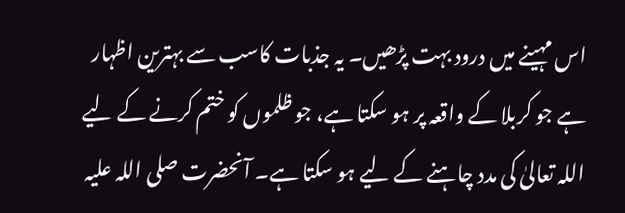اس مہینے میں درود بہت پڑھیں۔ یہ جذبات کاسب سے بہترین اظہار ہے جو کربلا کے واقعہ پر ہو سکتا ہے، جو ظلموں کو ختم کرنے کے لیے اللہ تعالیٰ کی مدد چاہنے کے لیے ہو سکتا ہے۔ آنحضرت صلی اللہ علیہ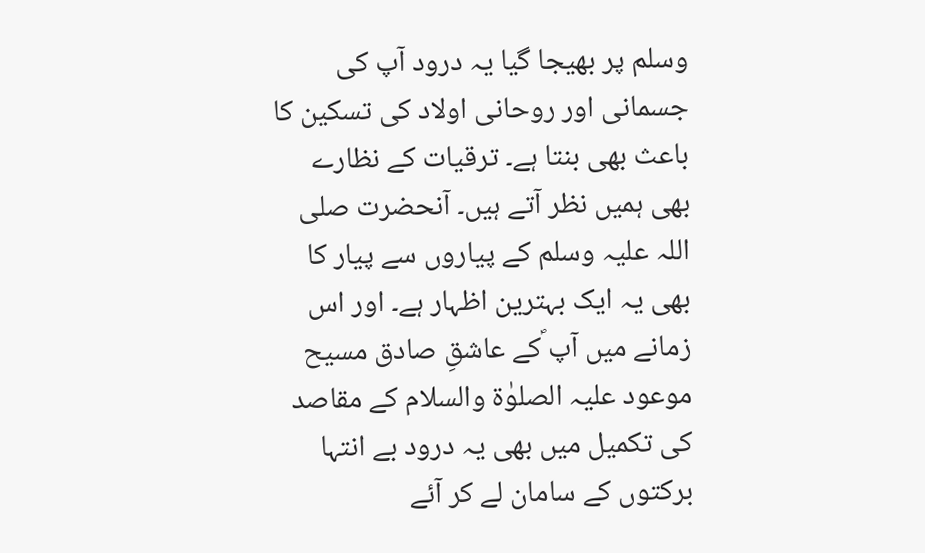وسلم پر بھیجا گیا یہ درود آپ کی جسمانی اور روحانی اولاد کی تسکین کا باعث بھی بنتا ہے۔ ترقیات کے نظارے بھی ہمیں نظر آتے ہیں۔ آنحضرت صلی اللہ علیہ وسلم کے پیاروں سے پیار کا بھی یہ ایک بہترین اظہار ہے۔ اور اس زمانے میں آپ ؐکے عاشقِ صادق مسیح موعود علیہ الصلوٰۃ والسلام کے مقاصد کی تکمیل میں بھی یہ درود بے انتہا برکتوں کے سامان لے کر آئے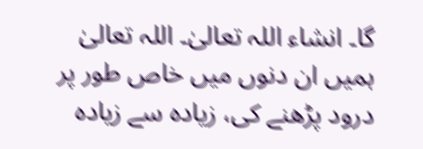گا۔ انشاء اللہ تعالیٰ۔ اللہ تعالیٰ ہمیں ان دنوں میں خاص طور پر درود پڑھنے کی، زیادہ سے زیادہ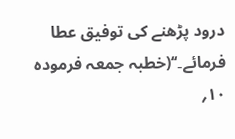درود پڑھنے کی توفیق عطا فرمائے۔‘‘(خطبہ جمعہ فرمودہ ۱۰؍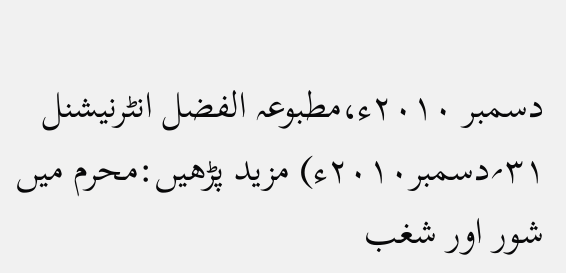دسمبر ۲۰۱۰ء،مطبوعہ الفضل انٹرنیشنل ۳۱؍دسمبر۲۰۱۰ء) مزید پڑھیں:محرم میں شور اور شغب